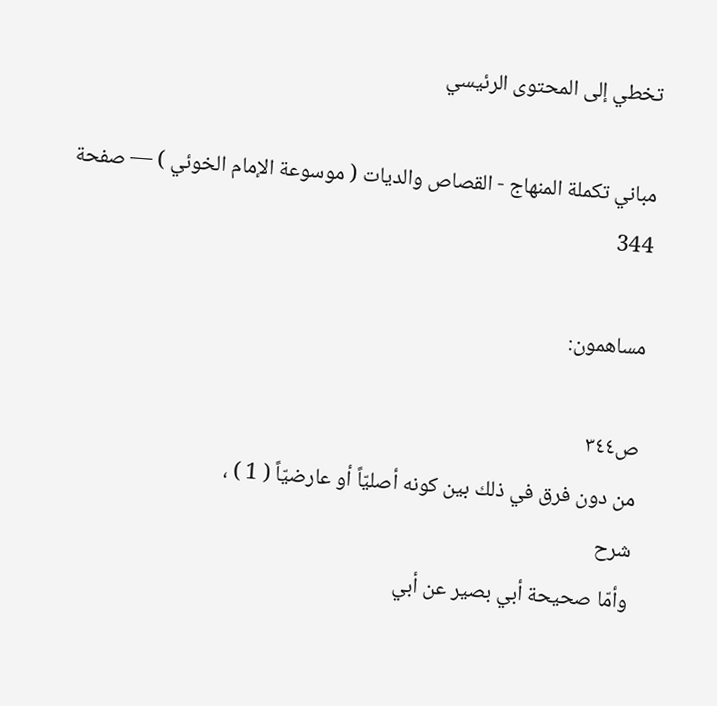تخطي إلى المحتوى الرئيسي

مباني تكملة المنهاج - القصاص والديات ( موسوعة الإمام الخوئي ) — صفحة 344

مساهمون:

ص٣٤٤
من دون فرق في ذلك بين كونه أصليّاً أو عارضيّاً ( 1 ) ،
شرح
وأمّا صحيحة أبي بصير عن أبي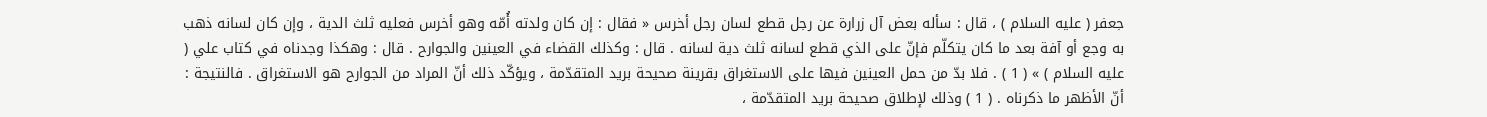جعفر ( عليه السلام ) ، قال : سأله بعض آل زرارة عن رجل قطع لسان رجل أخرس « فقال : إن كان ولدته أُمّه وهو أخرس فعليه ثلث الدية ، وإن كان لسانه ذهب به وجع أو آفة بعد ما كان يتكلّم فإنّ على الذي قطع لسانه ثلث دية لسانه . قال : وكذلك القضاء في العينين والجوارح . قال : وهكذا وجدناه في كتاب علي ( عليه السلام ) » ( 1 ) . فلا بدّ من حمل العينين فيها على الاستغراق بقرينة صحيحة بريد المتقدّمة ، ويؤكّد ذلك أنّ المراد من الجوارح هو الاستغراق . فالنتيجة : أنّ الأظهر ما ذكرناه . ( 1 ) وذلك لإطلاق صحيحة بريد المتقدّمة ،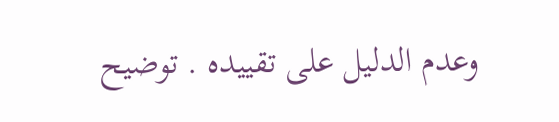وعدم الدليل على تقييده . توضيح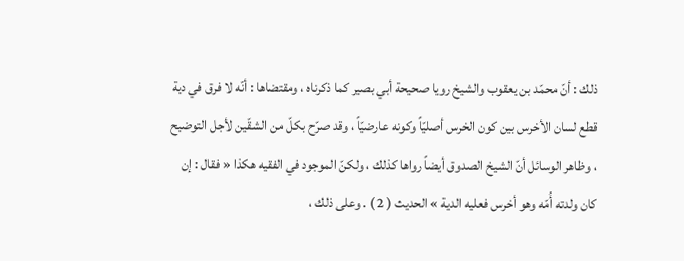ذلك : أنّ محمّد بن يعقوب والشيخ رويا صحيحة أبي بصير كما ذكرناه ، ومقتضاها : أنّه لا فرق في دية قطع لسان الأخرس بين كون الخرس أصليّاً وكونه عارضيّاً ، وقد صرّح بكلّ من الشقّين لأجل التوضيح ، وظاهر الوسائل أنّ الشيخ الصدوق أيضاً رواها كذلك ، ولكنّ الموجود في الفقيه هكذا « فقال : إن كان ولدته أُمّه وهو أخرس فعليه الدية » الحديث ( 2 ) . وعلى ذلك ،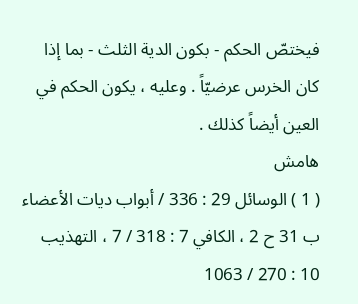فيختصّ الحكم - بكون الدية الثلث - بما إذا كان الخرس عرضيّاً . وعليه ، يكون الحكم في العين أيضاً كذلك .
هامش
( 1 ) الوسائل 29 : 336 / أبواب ديات الأعضاء ب 31 ح 2 ، الكافي 7 : 318 / 7 ، التهذيب 10 : 270 / 1063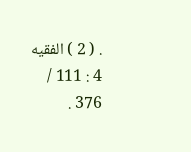. ( 2 ) الفقيه 4 : 111 / 376 .